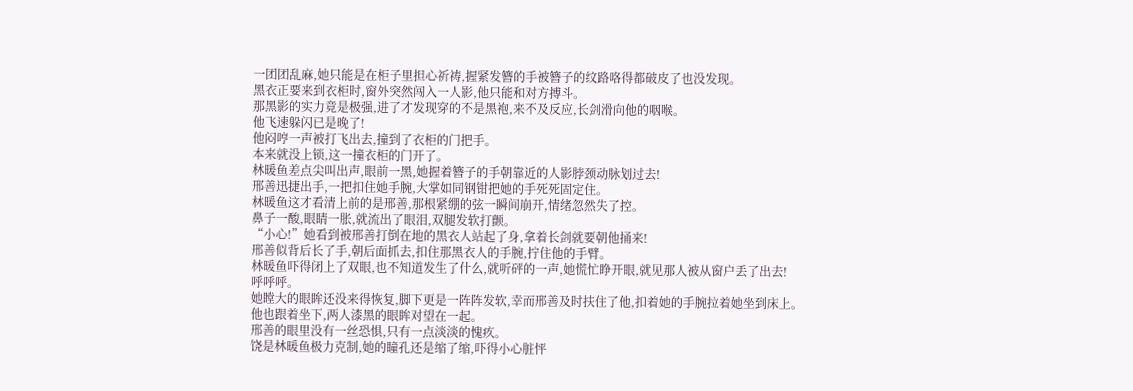一团团乱麻,她只能是在柜子里担心祈祷,握紧发簪的手被簪子的纹路咯得都破皮了也没发现。
黑衣正要来到衣柜时,窗外突然闯入一人影,他只能和对方搏斗。
那黑影的实力竟是极强,进了才发现穿的不是黑袍,来不及反应,长剑滑向他的咽喉。
他飞速躲闪已是晚了!
他闷哼一声被打飞出去,撞到了衣柜的门把手。
本来就没上锁,这一撞衣柜的门开了。
林暖鱼差点尖叫出声,眼前一黑,她握着簪子的手朝靠近的人影脖颈动脉划过去!
邢善迅捷出手,一把扣住她手腕,大掌如同钢钳把她的手死死固定住。
林暖鱼这才看清上前的是邢善,那根紧绷的弦一瞬间崩开,情绪忽然失了控。
鼻子一酸,眼睛一胀,就流出了眼泪,双腿发软打颤。
“小心!”她看到被邢善打倒在地的黑衣人站起了身,拿着长剑就要朝他捅来!
邢善似背后长了手,朝后面抓去,扣住那黑衣人的手腕,拧住他的手臂。
林暖鱼吓得闭上了双眼,也不知道发生了什么,就听砰的一声,她慌忙睁开眼,就见那人被从窗户丢了出去!
呼呼呼。
她瞠大的眼眸还没来得恢复,脚下更是一阵阵发软,幸而邢善及时扶住了他,扣着她的手腕拉着她坐到床上。
他也跟着坐下,两人漆黑的眼眸对望在一起。
邢善的眼里没有一丝恐惧,只有一点淡淡的愧疚。
饶是林暖鱼极力克制,她的瞳孔还是缩了缩,吓得小心脏怦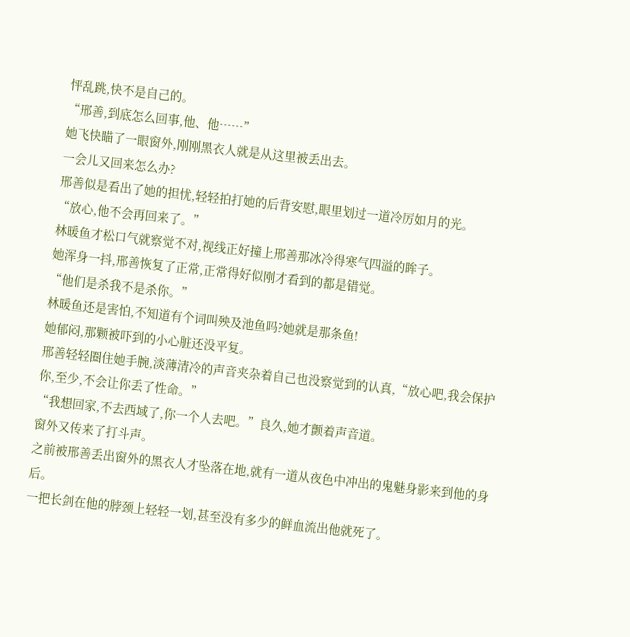怦乱跳,快不是自己的。
“邢善,到底怎么回事,他、他……”
她飞快瞄了一眼窗外,刚刚黑衣人就是从这里被丢出去。
一会儿又回来怎么办?
邢善似是看出了她的担忧,轻轻拍打她的后背安慰,眼里划过一道冷厉如月的光。
“放心,他不会再回来了。”
林暖鱼才松口气就察觉不对,视线正好撞上邢善那冰冷得寒气四溢的眸子。
她浑身一抖,邢善恢复了正常,正常得好似刚才看到的都是错觉。
“他们是杀我不是杀你。”
林暖鱼还是害怕,不知道有个词叫殃及池鱼吗?她就是那条鱼!
她郁闷,那颗被吓到的小心脏还没平复。
邢善轻轻圈住她手腕,淡薄清冷的声音夹杂着自己也没察觉到的认真,“放心吧,我会保护你,至少,不会让你丢了性命。”
“我想回家,不去西域了,你一个人去吧。”良久,她才颤着声音道。
窗外又传来了打斗声。
之前被邢善丢出窗外的黑衣人才坠落在地,就有一道从夜色中冲出的鬼魅身影来到他的身后。
一把长剑在他的脖颈上轻轻一划,甚至没有多少的鲜血流出他就死了。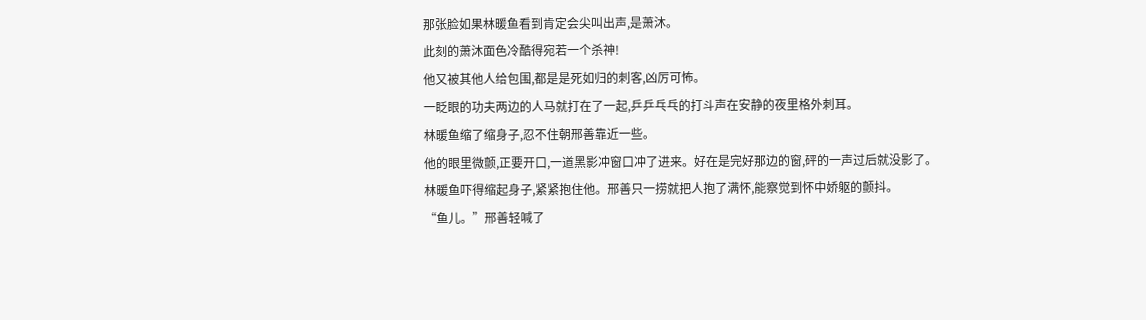那张脸如果林暖鱼看到肯定会尖叫出声,是萧沐。
此刻的萧沐面色冷酷得宛若一个杀神!
他又被其他人给包围,都是是死如归的刺客,凶厉可怖。
一眨眼的功夫两边的人马就打在了一起,乒乒乓乓的打斗声在安静的夜里格外刺耳。
林暖鱼缩了缩身子,忍不住朝邢善靠近一些。
他的眼里微颤,正要开口,一道黑影冲窗口冲了进来。好在是完好那边的窗,砰的一声过后就没影了。
林暖鱼吓得缩起身子,紧紧抱住他。邢善只一捞就把人抱了满怀,能察觉到怀中娇躯的颤抖。
“鱼儿。”邢善轻喊了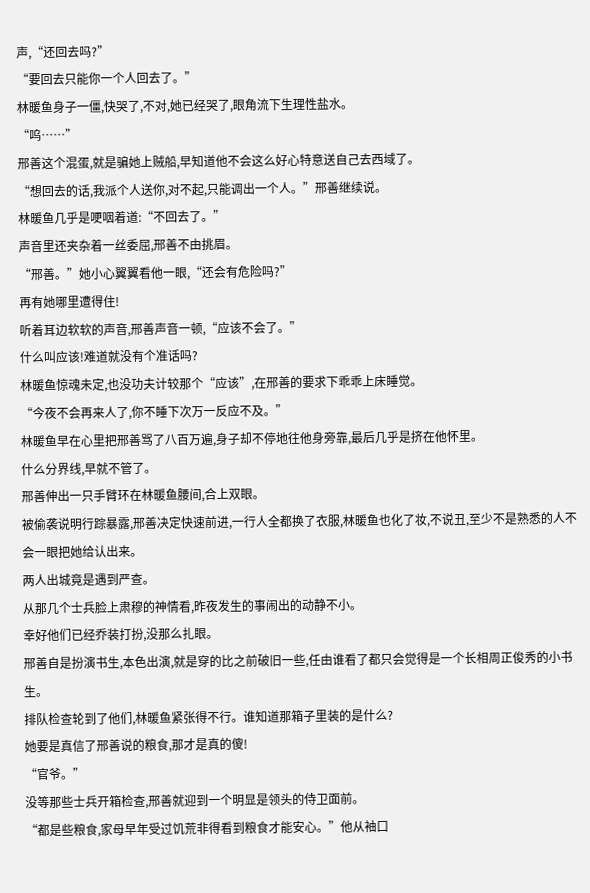声,“还回去吗?”
“要回去只能你一个人回去了。”
林暖鱼身子一僵,快哭了,不对,她已经哭了,眼角流下生理性盐水。
“呜……”
邢善这个混蛋,就是骗她上贼船,早知道他不会这么好心特意送自己去西域了。
“想回去的话,我派个人送你,对不起,只能调出一个人。”邢善继续说。
林暖鱼几乎是哽咽着道:“不回去了。”
声音里还夹杂着一丝委屈,邢善不由挑眉。
“邢善。”她小心翼翼看他一眼,“还会有危险吗?”
再有她哪里遭得住!
听着耳边软软的声音,邢善声音一顿,“应该不会了。”
什么叫应该!难道就没有个准话吗?
林暖鱼惊魂未定,也没功夫计较那个“应该”,在邢善的要求下乖乖上床睡觉。
“今夜不会再来人了,你不睡下次万一反应不及。”
林暖鱼早在心里把邢善骂了八百万遍,身子却不停地往他身旁靠,最后几乎是挤在他怀里。
什么分界线,早就不管了。
邢善伸出一只手臂环在林暖鱼腰间,合上双眼。
被偷袭说明行踪暴露,邢善决定快速前进,一行人全都换了衣服,林暖鱼也化了妆,不说丑,至少不是熟悉的人不会一眼把她给认出来。
两人出城竟是遇到严查。
从那几个士兵脸上肃穆的神情看,昨夜发生的事闹出的动静不小。
幸好他们已经乔装打扮,没那么扎眼。
邢善自是扮演书生,本色出演,就是穿的比之前破旧一些,任由谁看了都只会觉得是一个长相周正俊秀的小书生。
排队检查轮到了他们,林暖鱼紧张得不行。谁知道那箱子里装的是什么?
她要是真信了邢善说的粮食,那才是真的傻!
“官爷。”
没等那些士兵开箱检查,邢善就迎到一个明显是领头的侍卫面前。
“都是些粮食,家母早年受过饥荒非得看到粮食才能安心。”他从袖口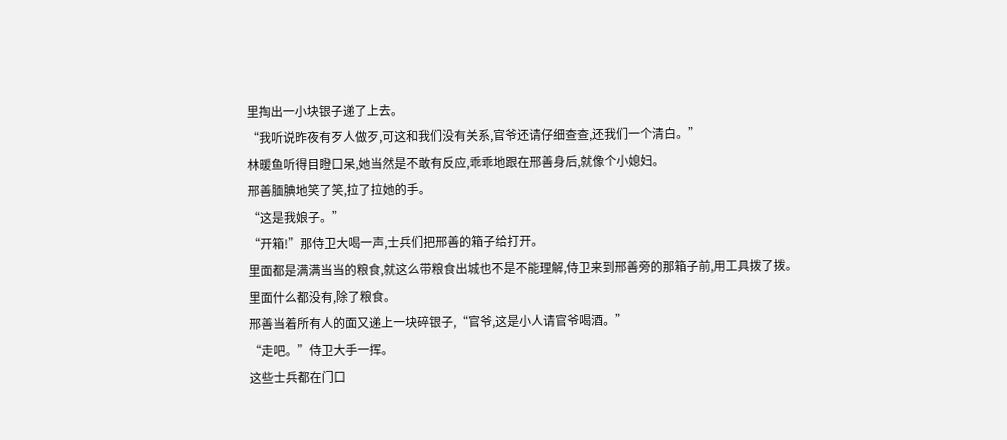里掏出一小块银子递了上去。
“我听说昨夜有歹人做歹,可这和我们没有关系,官爷还请仔细查查,还我们一个清白。”
林暖鱼听得目瞪口呆,她当然是不敢有反应,乖乖地跟在邢善身后,就像个小媳妇。
邢善腼腆地笑了笑,拉了拉她的手。
“这是我娘子。”
“开箱!”那侍卫大喝一声,士兵们把邢善的箱子给打开。
里面都是满满当当的粮食,就这么带粮食出城也不是不能理解,侍卫来到邢善旁的那箱子前,用工具拨了拨。
里面什么都没有,除了粮食。
邢善当着所有人的面又递上一块碎银子,“官爷,这是小人请官爷喝酒。”
“走吧。”侍卫大手一挥。
这些士兵都在门口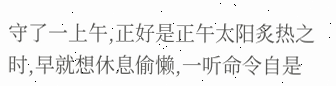守了一上午,正好是正午太阳炙热之时,早就想休息偷懒,一听命令自是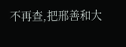不再查,把邢善和大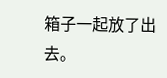箱子一起放了出去。